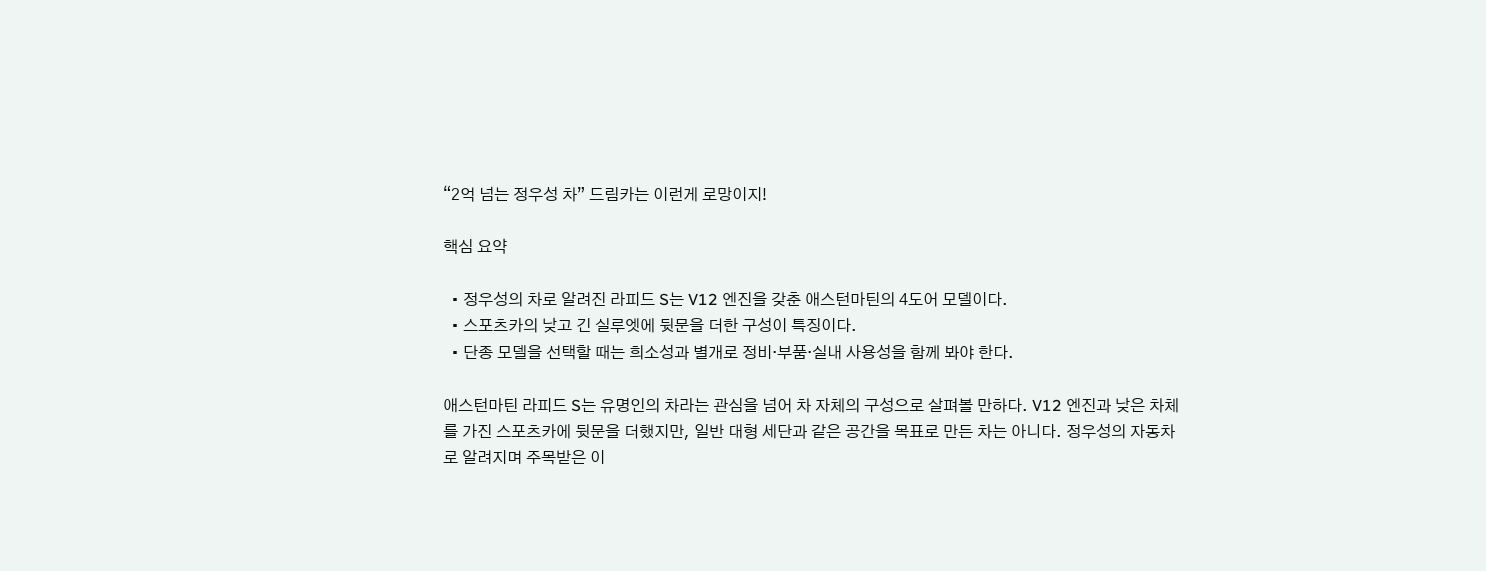“2억 넘는 정우성 차” 드림카는 이런게 로망이지!

핵심 요약

  • 정우성의 차로 알려진 라피드 S는 V12 엔진을 갖춘 애스턴마틴의 4도어 모델이다.
  • 스포츠카의 낮고 긴 실루엣에 뒷문을 더한 구성이 특징이다.
  • 단종 모델을 선택할 때는 희소성과 별개로 정비·부품·실내 사용성을 함께 봐야 한다.

애스턴마틴 라피드 S는 유명인의 차라는 관심을 넘어 차 자체의 구성으로 살펴볼 만하다. V12 엔진과 낮은 차체를 가진 스포츠카에 뒷문을 더했지만, 일반 대형 세단과 같은 공간을 목표로 만든 차는 아니다. 정우성의 자동차로 알려지며 주목받은 이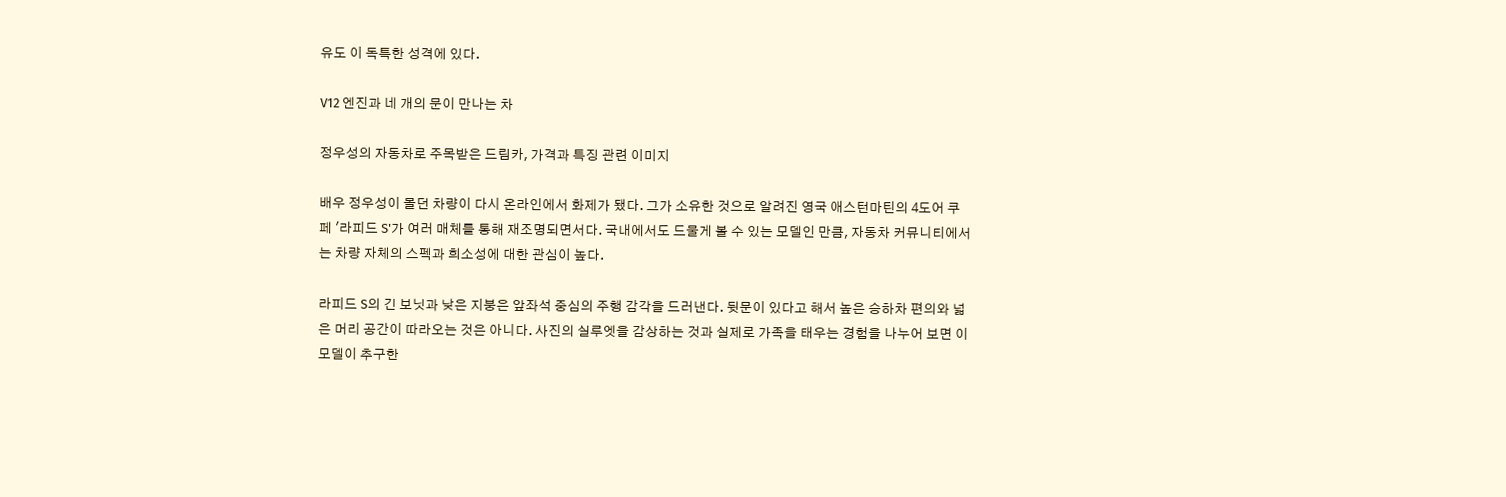유도 이 독특한 성격에 있다.

V12 엔진과 네 개의 문이 만나는 차

정우성의 자동차로 주목받은 드림카, 가격과 특징 관련 이미지

배우 정우성이 몰던 차량이 다시 온라인에서 화제가 됐다. 그가 소유한 것으로 알려진 영국 애스턴마틴의 4도어 쿠페 '라피드 S'가 여러 매체를 통해 재조명되면서다. 국내에서도 드물게 볼 수 있는 모델인 만큼, 자동차 커뮤니티에서는 차량 자체의 스펙과 희소성에 대한 관심이 높다.

라피드 S의 긴 보닛과 낮은 지붕은 앞좌석 중심의 주행 감각을 드러낸다. 뒷문이 있다고 해서 높은 승하차 편의와 넓은 머리 공간이 따라오는 것은 아니다. 사진의 실루엣을 감상하는 것과 실제로 가족을 태우는 경험을 나누어 보면 이 모델이 추구한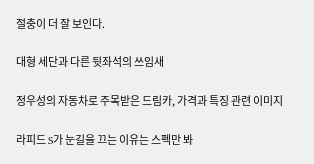절충이 더 잘 보인다.

대형 세단과 다른 뒷좌석의 쓰임새

정우성의 자동차로 주목받은 드림카, 가격과 특징 관련 이미지

라피드 S가 눈길을 끄는 이유는 스펙만 봐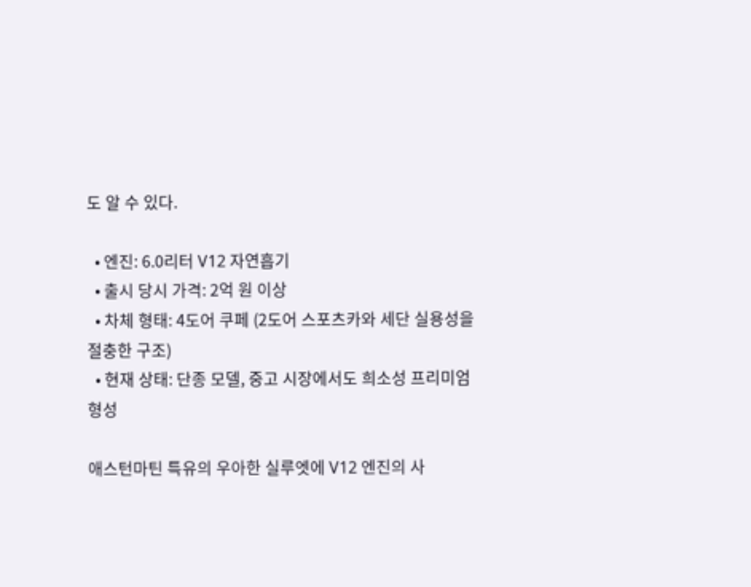도 알 수 있다.

  • 엔진: 6.0리터 V12 자연흡기
  • 출시 당시 가격: 2억 원 이상
  • 차체 형태: 4도어 쿠페 (2도어 스포츠카와 세단 실용성을 절충한 구조)
  • 현재 상태: 단종 모델, 중고 시장에서도 희소성 프리미엄 형성

애스턴마틴 특유의 우아한 실루엣에 V12 엔진의 사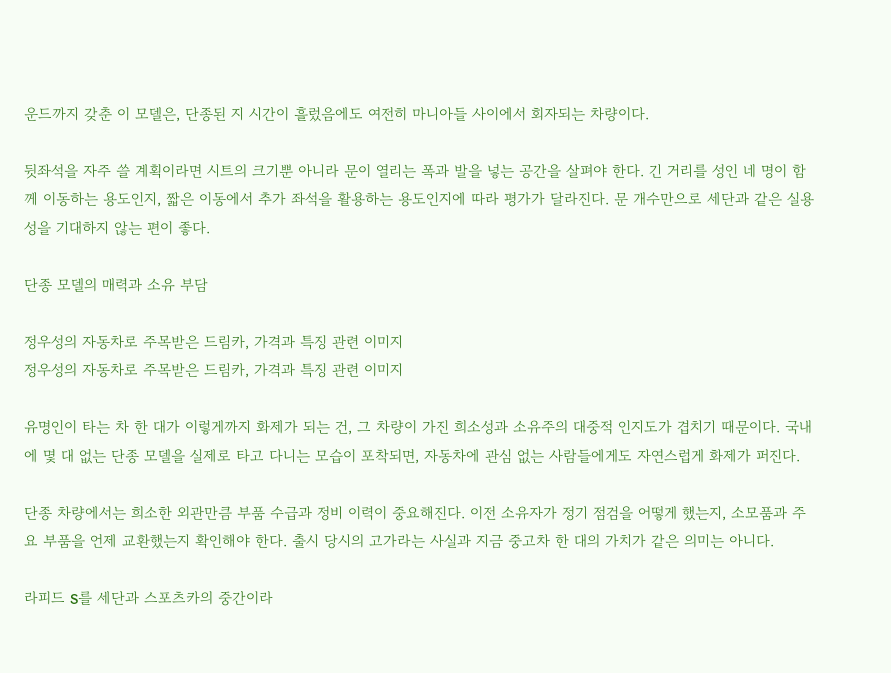운드까지 갖춘 이 모델은, 단종된 지 시간이 흘렀음에도 여전히 마니아들 사이에서 회자되는 차량이다.

뒷좌석을 자주 쓸 계획이라면 시트의 크기뿐 아니라 문이 열리는 폭과 발을 넣는 공간을 살펴야 한다. 긴 거리를 성인 네 명이 함께 이동하는 용도인지, 짧은 이동에서 추가 좌석을 활용하는 용도인지에 따라 평가가 달라진다. 문 개수만으로 세단과 같은 실용성을 기대하지 않는 편이 좋다.

단종 모델의 매력과 소유 부담

정우성의 자동차로 주목받은 드림카, 가격과 특징 관련 이미지
정우성의 자동차로 주목받은 드림카, 가격과 특징 관련 이미지

유명인이 타는 차 한 대가 이렇게까지 화제가 되는 건, 그 차량이 가진 희소성과 소유주의 대중적 인지도가 겹치기 때문이다. 국내에 몇 대 없는 단종 모델을 실제로 타고 다니는 모습이 포착되면, 자동차에 관심 없는 사람들에게도 자연스럽게 화제가 퍼진다.

단종 차량에서는 희소한 외관만큼 부품 수급과 정비 이력이 중요해진다. 이전 소유자가 정기 점검을 어떻게 했는지, 소모품과 주요 부품을 언제 교환했는지 확인해야 한다. 출시 당시의 고가라는 사실과 지금 중고차 한 대의 가치가 같은 의미는 아니다.

라피드 S를 세단과 스포츠카의 중간이라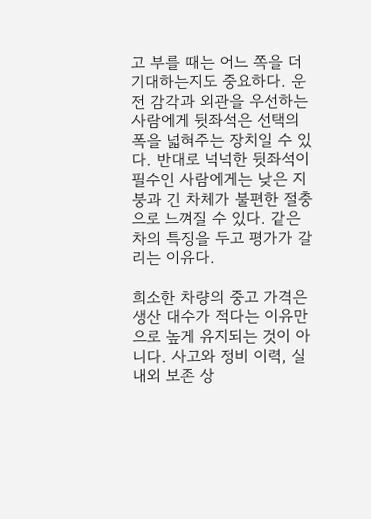고 부를 때는 어느 쪽을 더 기대하는지도 중요하다. 운전 감각과 외관을 우선하는 사람에게 뒷좌석은 선택의 폭을 넓혀주는 장치일 수 있다. 반대로 넉넉한 뒷좌석이 필수인 사람에게는 낮은 지붕과 긴 차체가 불편한 절충으로 느껴질 수 있다. 같은 차의 특징을 두고 평가가 갈리는 이유다.

희소한 차량의 중고 가격은 생산 대수가 적다는 이유만으로 높게 유지되는 것이 아니다. 사고와 정비 이력, 실내외 보존 상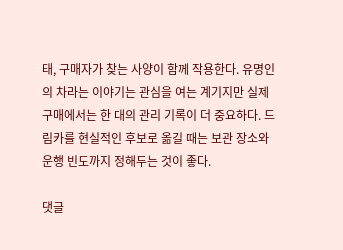태, 구매자가 찾는 사양이 함께 작용한다. 유명인의 차라는 이야기는 관심을 여는 계기지만 실제 구매에서는 한 대의 관리 기록이 더 중요하다. 드림카를 현실적인 후보로 옮길 때는 보관 장소와 운행 빈도까지 정해두는 것이 좋다.

댓글